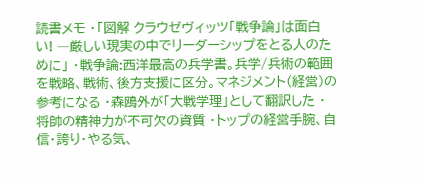読書メモ ・「図解 クラウゼヴィッツ「戦争論」は面白い! ―厳しい現実の中でリーダーシップをとる人のために」 ・戦争論:西洋最高の兵学書。兵学/兵術の範囲を戦略、戦術、後方支援に区分。マネジメント(経営)の参考になる ・森鴎外が「大戦学理」として翻訳した ・将帥の精神力が不可欠の資質 ・トップの経営手腕、自信・誇り・やる気、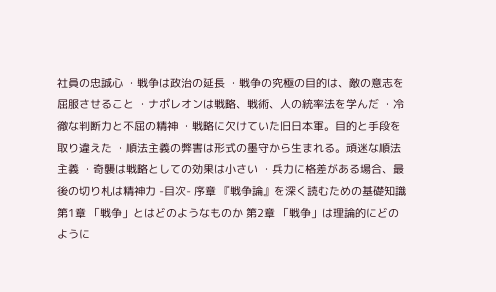社員の忠誠心 ・戦争は政治の延長 ・戦争の究極の目的は、敵の意志を屈服させること ・ナポレオンは戦略、戦術、人の統率法を学んだ ・冷徹な判断力と不屈の精神 ・戦略に欠けていた旧日本軍。目的と手段を取り違えた ・順法主義の弊害は形式の墨守から生まれる。頑迷な順法主義 ・奇襲は戦略としての効果は小さい ・兵力に格差がある場合、最後の切り札は精神力 -目次- 序章 『戦争論』を深く読むための基礎知識 第1章 「戦争」とはどのようなものか 第2章 「戦争」は理論的にどのように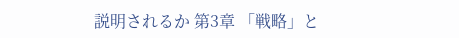説明されるか 第3章 「戦略」と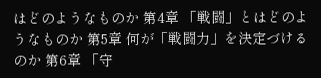はどのようなものか 第4章 「戦闘」とはどのようなものか 第5章 何が「戦闘力」を決定づけるのか 第6章 「守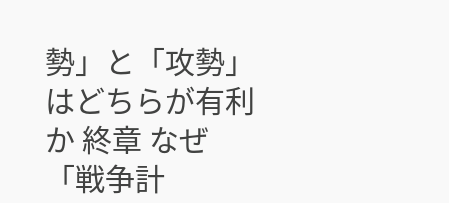勢」と「攻勢」はどちらが有利か 終章 なぜ「戦争計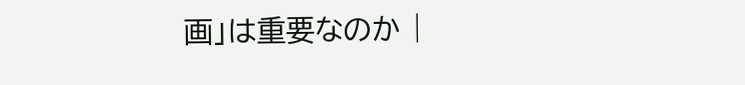画」は重要なのか |